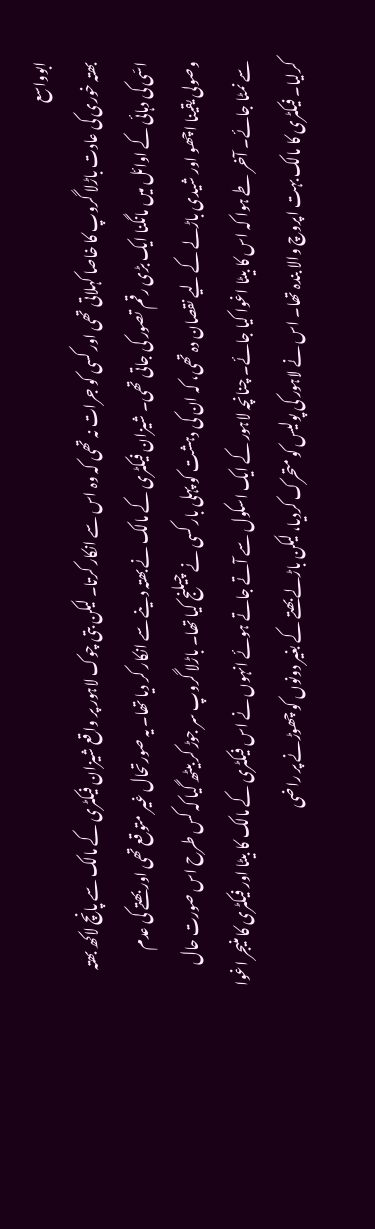ابوواسع
بھتہ خوری کی عادت باڑلا گروپ کا خاصا کہلاتی تھی اور کسی کو جرات نہ تھی کہ وہ اس سے انکار کرتا۔ لیکن بتی چوک لاہور پر واقع شیزان فیکٹری کے مالک سے پانچ لاکھ بھتہ اسّی کی دہائی کے اوائل میں مانگنا ایک بڑی رقم تصور کی جاتی تھی۔ شیزان فیکٹری کے مالک نے بھتہ دینے سے انکار کر دیا تھا۔ یہ صورتحال غیر متوقع تھی اور بھتے کی عدم وصولی یقینا اچھو اور شیدی باڑلے کے لیے نقصان دہ تھی، کہ ان کی دہشت کو پہلی بار کسی نے چیلنج کیا تھا۔ باڑلا گروپ سر جوڑ کر بیٹھ گیا کہ کس طرح اس صورت حال سے نمٹا جائے۔ آخر طے ہوا کہ اس کا بیٹا اغوا کیا جائے۔ چنانچہ لاہور کے ایک اسکول سے آتے جاتے ہوئے انہوں نے اس فیکٹری کے مالک کا بیٹا اور فیکٹری کا منیجر اغوا کرلیا۔ فیکٹری کا مالک بہت اپروچ والا بندہ تھا۔ اس نے لاہور کی پولیس کو متحرک کردیا، لیکن باڑلے بھتے کے بغیر دونوں کو چھوڑنے پر راضی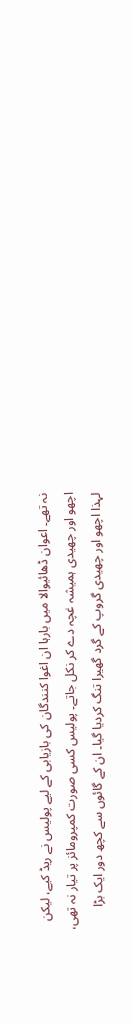نہ تھے۔ اعوان ڈھائیوالا میں بارہا ان اغوا کنندگان کی بازیابی کے لیے پولیس نے ریڈ کیے، لیکن اچھو اور چھیدی ہمیشہ غچہ دے کر نکل جاتے۔ پولیس کسی صورت کمپرومائز پر تیار نہ تھی، لہذا اچھو اور چھیدی گروپ کے گرد گھیرا تنگ کردیا گیا۔ ان کے گائوں سے کچھ دور ایک بڑا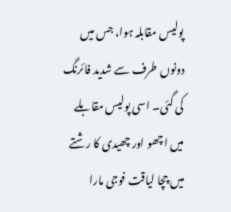پولیس مقابلہ ہوا، جس میں دونوں طرف سے شدید فائرنگ کی گئی۔ اسی پولیس مقابلے میں اچھو اور چھیدی کا رشتے میں چچا لیاقت فوجی مارا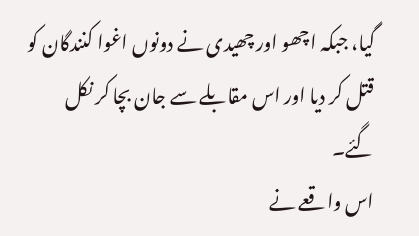گیا، جبکہ اچھو اور چھیدی نے دونوں اغوا کنندگان کو قتل کر دیا اور اس مقابلے سے جان بچا کر نکل گئے۔
اس واقعے نے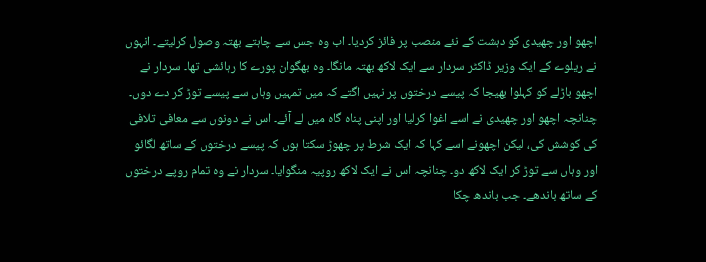اچھو اور چھیدی کو دہشت کے نئے منصب پر فائز کردیا۔ اب وہ جس سے چاہتے بھتہ وصول کرلیتے۔ انہوں نے ریلوے کے ایک وزیر ڈاکٹر سردار سے ایک لاکھ بھتہ مانگا۔ وہ بھگوان پورے کا رہائشی تھا۔ سردار نے اچھو باڑلے کو کہلوا بھیجا کہ پیسے درختوں پر نہیں اگتے کہ میں تمہیں وہاں سے پیسے توڑ کر دے دوں۔ چنانچہ اچھو اور چھیدی نے اسے اغوا کرلیا اور اپنی پناہ گاہ میں لے آئے۔ اس نے دونوں سے معافی تلافی کی کوشش کی، لیکن اچھونے اسے کہا کہ ایک شرط پر چھوڑ سکتا ہوں کہ پیسے درختوں کے ساتھ لگائو اور وہاں سے توڑ کر ایک لاکھ دو۔ چنانچہ اس نے ایک لاکھ روپیہ منگوایا۔ سردار نے وہ تمام روپے درختوں کے ساتھ باندھے۔ جب باندھ چکا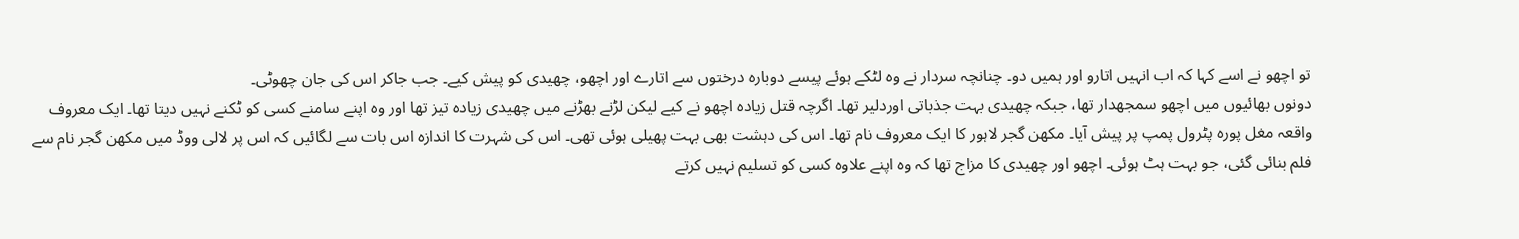تو اچھو نے اسے کہا کہ اب انہیں اتارو اور ہمیں دو۔ چنانچہ سردار نے وہ لٹکے ہوئے پیسے دوبارہ درختوں سے اتارے اور اچھو، چھیدی کو پیش کیے۔ جب جاکر اس کی جان چھوٹی۔
دونوں بھائیوں میں اچھو سمجھدار تھا، جبکہ چھیدی بہت جذباتی اوردلیر تھا۔ اگرچہ قتل زیادہ اچھو نے کیے لیکن لڑنے بھڑنے میں چھیدی زیادہ تیز تھا اور وہ اپنے سامنے کسی کو ٹکنے نہیں دیتا تھا۔ ایک معروف واقعہ مغل پورہ پٹرول پمپ پر پیش آیا۔ مکھن گجر لاہور کا ایک معروف نام تھا۔ اس کی دہشت بھی بہت پھیلی ہوئی تھی۔ اس کی شہرت کا اندازہ اس بات سے لگائیں کہ اس پر لالی ووڈ میں مکھن گجر نام سے فلم بنائی گئی، جو بہت ہٹ ہوئی۔ اچھو اور چھیدی کا مزاج تھا کہ وہ اپنے علاوہ کسی کو تسلیم نہیں کرتے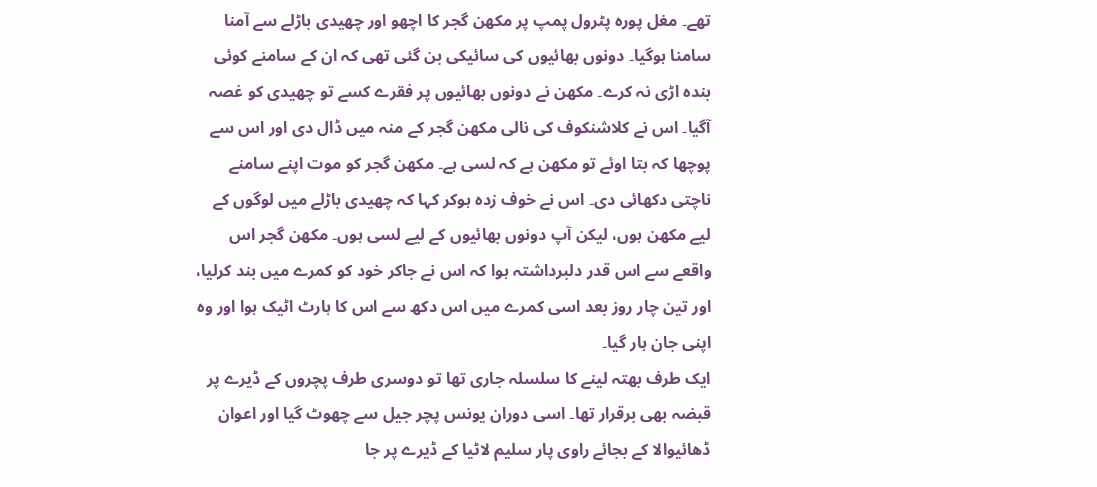تھے۔ مغل پورہ پٹرول پمپ پر مکھن گجر کا اچھو اور چھیدی باڑلے سے آمنا سامنا ہوگیا۔ دونوں بھائیوں کی سائیکی بن گئی تھی کہ ان کے سامنے کوئی بندہ اڑی نہ کرے۔ مکھن نے دونوں بھائیوں پر فقرے کسے تو چھیدی کو غصہ آگیا۔ اس نے کلاشنکوف کی نالی مکھن گجر کے منہ میں ڈال دی اور اس سے پوچھا کہ بتا اوئے تو مکھن ہے کہ لسی ہے۔ مکھن گجر کو موت اپنے سامنے ناچتی دکھائی دی۔ اس نے خوف زدہ ہوکر کہا کہ چھیدی باڑلے میں لوگوں کے لیے مکھن ہوں، لیکن آپ دونوں بھائیوں کے لیے لسی ہوں۔ مکھن گجر اس واقعے سے اس قدر دلبرداشتہ ہوا کہ اس نے جاکر خود کو کمرے میں بند کرلیا، اور تین چار روز بعد اسی کمرے میں اس دکھ سے اس کا ہارٹ اٹیک ہوا اور وہ اپنی جان ہار گیا۔
ایک طرف بھتہ لینے کا سلسلہ جاری تھا تو دوسری طرف پچروں کے ڈیرے پر قبضہ بھی برقرار تھا۔ اسی دوران یونس پچر جیل سے چھوٹ گیا اور اعوان ڈھائیوالا کے بجائے راوی پار سلیم لاٹیا کے ڈیرے پر جا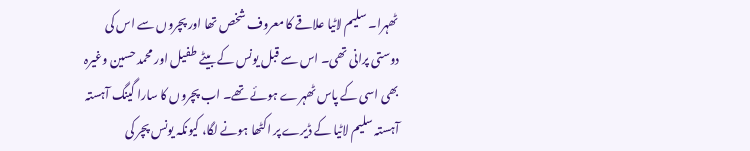ٹھہرا۔ سلیم لاٹیا علاقے کا معروف شخص تھا اور پچروں سے اس کی دوستی پرانی تھی۔ اس سے قبل یونس کے بیٹے طفیل اور محمد حسین وغیرہ بھی اسی کے پاس ٹھہرے ہوئے تھے۔ اب پچروں کا سارا گینگ آہستہ آہستہ سلیم لاٹیا کے ڈیرے پر اکٹھا ہونے لگا، کیونکہ یونس پچر کی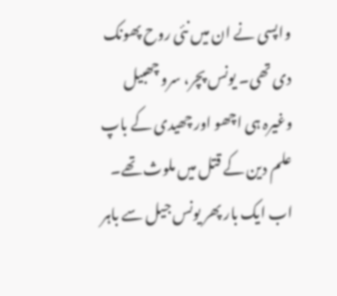واپسی نے ان میں نئی روح پھونک دی تھی۔ یونس پچر، سرو چھبیل وغیرہ ہی اچھو اور چھیدی کے باپ علم دین کے قتل میں ملوث تھے۔ اب ایک بار پھر یونس جیل سے باہر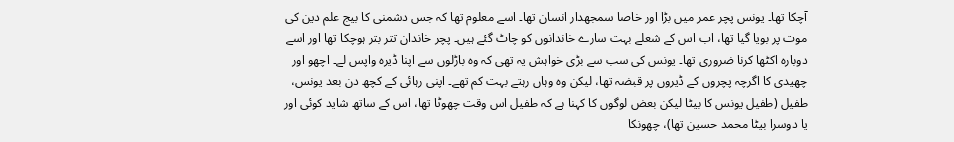آچکا تھا۔ یونس پچر عمر میں بڑا اور خاصا سمجھدار انسان تھا۔ اسے معلوم تھا کہ جس دشمنی کا بیج علم دین کی موت پر بویا گیا تھا، اب اس کے شعلے بہت سارے خاندانوں کو چاٹ گئے ہیں۔ پچر خاندان تتر بتر ہوچکا تھا اور اسے دوبارہ اکٹھا کرنا ضروری تھا۔ یونس کی سب سے بڑی خواہش یہ تھی کہ وہ باڑلوں سے اپنا ڈیرہ واپس لے۔ اچھو اور چھیدی کا اگرچہ پچروں کے ڈیروں پر قبضہ تھا، لیکن وہ وہاں رہتے بہت کم تھے۔ اپنی رہائی کے کچھ دن بعد یونس، طفیل (طفیل یونس کا بیٹا لیکن بعض لوگوں کا کہنا ہے کہ طفیل اس وقت چھوٹا تھا، اس کے ساتھ شاید کوئی اور یا دوسرا بیٹا محمد حسین تھا)، چھونکا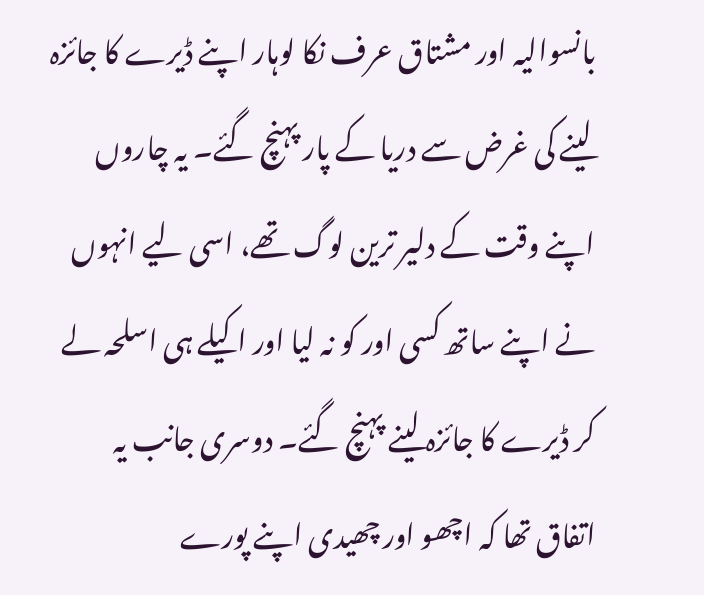بانسوالیہ اور مشتاق عرف نکا لوہار اپنے ڈیرے کا جائزہ لینے کی غرض سے دریا کے پار پہنچ گئے۔ یہ چاروں اپنے وقت کے دلیر ترین لوگ تھے، اسی لیے انہوں نے اپنے ساتھ کسی اور کو نہ لیا اور اکیلے ہی اسلحہ لے کر ڈیرے کا جائزہ لینے پہنچ گئے۔ دوسری جانب یہ اتفاق تھا کہ اچھو اور چھیدی اپنے پورے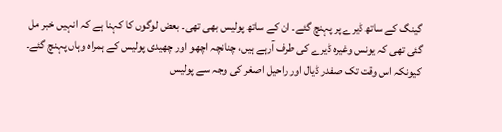گینگ کے ساتھ ڈیرے پر پہنچ گئے۔ ان کے ساتھ پولیس بھی تھی۔ بعض لوگوں کا کہنا ہے کہ انہیں خبر مل گئی تھی کہ یونس وغیرہ ڈیرے کی طرف آرہے ہیں، چنانچہ اچھو اور چھیدی پولیس کے ہمراہ وہاں پہنچ گئے۔ کیونکہ اس وقت تک صفدر ڈیال اور راحیل اصغر کی وجہ سے پولیس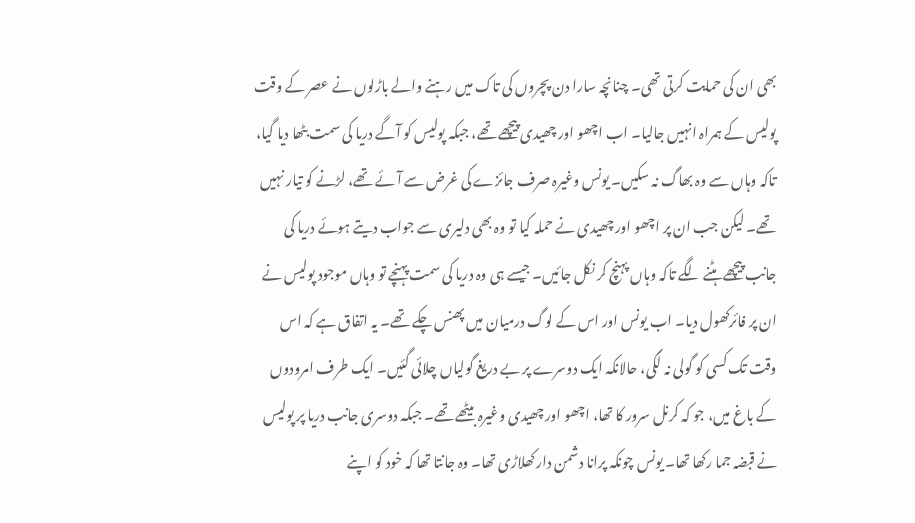بھی ان کی حمایت کرتی تھی۔ چنانچہ سارا دن پچروں کی تاک میں رہنے والے باڑلوں نے عصر کے وقت پولیس کے ہمراہ انہیں جالیا۔ اب اچھو اور چھیدی پیچھے تھے، جبکہ پولیس کو آگے دریا کی سمت بٹھا دیا گیا، تاکہ وہاں سے وہ بھاگ نہ سکیں۔ یونس وغیرہ صرف جائزے کی غرض سے آئے تھے، لڑنے کو تیار نہیں تھے۔ لیکن جب ان پر اچھو اور چھیدی نے حملہ کیا تو وہ بھی دلیری سے جواب دیتے ہوئے دریا کی جانب پیچھے ہٹنے لگے تاکہ وہاں پہنچ کر نکل جائیں۔ جیسے ہی وہ دریا کی سمت پہنچے تو وہاں موجود پولیس نے ان پر فائرکھول دیا۔ اب یونس اور اس کے لوگ درمیان میں پھنس چکے تھے۔ یہ اتفاق ہے کہ اس وقت تک کسی کو گولی نہ لگی، حالانکہ ایک دوسرے پر بے دریغ گولیاں چلائی گئیں۔ ایک طرف امرودوں کے باغ میں، جو کہ کرنل سرور کا تھا، اچھو اور چھیدی وغیرہ بیٹھے تھے۔ جبکہ دوسری جانب دریا پر پولیس نے قبضہ جما رکھا تھا۔ یونس چونکہ پرانا دشمن دار کھلاڑی تھا۔ وہ جانتا تھا کہ خود کو اپنے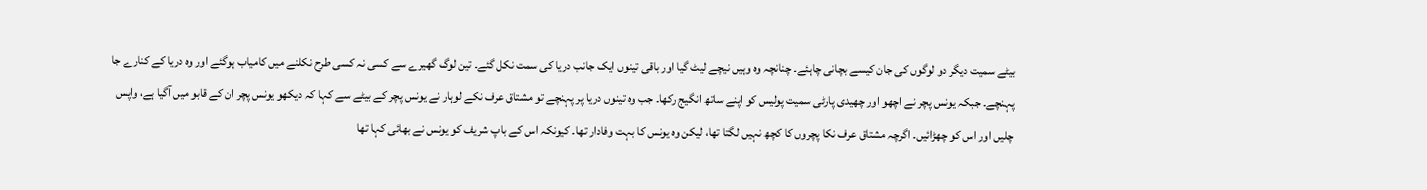بیٹے سمیت دیگر دو لوگوں کی جان کیسے بچانی چاہئے۔ چنانچہ وہ وہیں نیچے لیٹ گیا اور باقی تینوں ایک جانب دریا کی سمت نکل گئے۔ تین لوگ گھیرے سے کسی نہ کسی طرح نکلنے میں کامیاب ہوگئے اور وہ دریا کے کنارے جا پہنچے۔ جبکہ یونس پچر نے اچھو اور چھیدی پارٹی سمیت پولیس کو اپنے ساتھ انگیج رکھا۔ جب وہ تینوں دریا پر پہنچے تو مشتاق عرف نکے لوہار نے یونس پچر کے بیٹے سے کہا کہ دیکھو یونس پچر ان کے قابو میں آگیا ہے، واپس چلیں اور اس کو چھڑائیں۔ اگرچہ مشتاق عرف نکا پچروں کا کچھ نہیں لگتا تھا، لیکن وہ یونس کا بہت وفادار تھا۔ کیونکہ اس کے باپ شریف کو یونس نے بھائی کہا تھا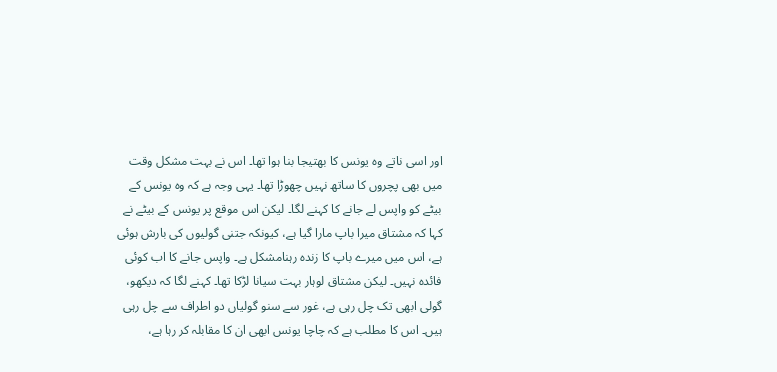اور اسی ناتے وہ یونس کا بھتیجا بنا ہوا تھا۔ اس نے بہت مشکل وقت میں بھی پچروں کا ساتھ نہیں چھوڑا تھا۔ یہی وجہ ہے کہ وہ یونس کے بیٹے کو واپس لے جانے کا کہنے لگا۔ لیکن اس موقع پر یونس کے بیٹے نے کہا کہ مشتاق میرا باپ مارا گیا ہے، کیونکہ جتنی گولیوں کی بارش ہوئی ہے، اس میں میرے باپ کا زندہ رہنامشکل ہے۔ واپس جانے کا اب کوئی فائدہ نہیں۔ لیکن مشتاق لوہار بہت سیانا لڑکا تھا۔ کہنے لگا کہ دیکھو، گولی ابھی تک چل رہی ہے، غور سے سنو گولیاں دو اطراف سے چل رہی ہیں۔ اس کا مطلب ہے کہ چاچا یونس ابھی ان کا مقابلہ کر رہا ہے،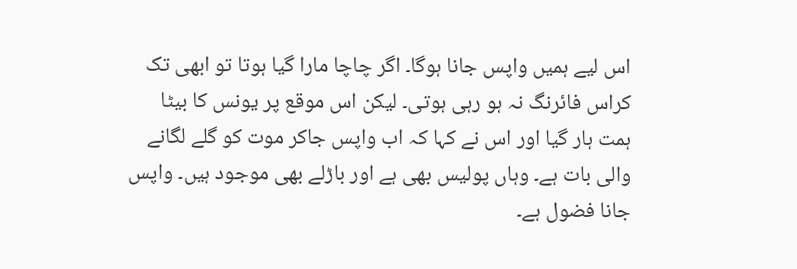اس لیے ہمیں واپس جانا ہوگا۔ اگر چاچا مارا گیا ہوتا تو ابھی تک کراس فائرنگ نہ ہو رہی ہوتی۔ لیکن اس موقع پر یونس کا بیٹا ہمت ہار گیا اور اس نے کہا کہ اب واپس جاکر موت کو گلے لگانے والی بات ہے۔ وہاں پولیس بھی ہے اور باڑلے بھی موجود ہیں۔ واپس جانا فضول ہے۔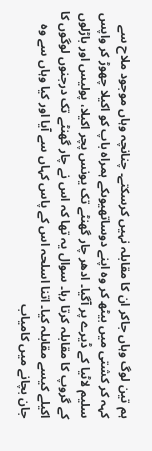ہم تین لوگ وہاں جاکر ان کا مقابلہ نہیں کرسکتے۔ چنانچہ وہاں موجود ملاح سے کہہ کر کشتی میں بیٹھ کر وہ اپنے دوساتھیوںکے ہمراہ باپ کو اکیلا چھوڑ کر واپس سلیم لاٹیا کے ڈیرے پر آگیا۔ ادھر چار گھنٹے تک یونس پچر اکیلا، پولیس اور باڑلوں کے گروپ کا مقابلہ کرتا رہا۔ سوال یہ تھا کہ اس نے چار گھنٹے تک درجنوں لوگوں کا اکیلے کیسے مقابلہ کیا۔ اتنا اسلحہ اس کے پاس کہاں سے آیا اور کیا وہاں سے وہ جان بچانے میں کامیاب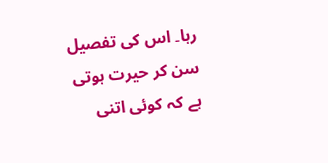رہا۔ اس کی تفصیل سن کر حیرت ہوتی ہے کہ کوئی اتنی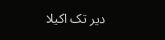دیر تک اکیلا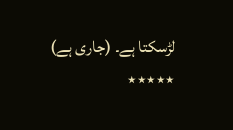لڑسکتا ہے۔ (جاری ہے)
٭٭٭٭٭